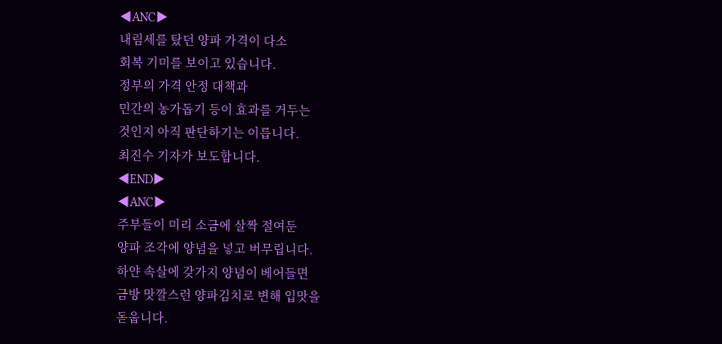◀ANC▶
내림세를 탔던 양파 가격이 다소
회복 기미를 보이고 있습니다.
정부의 가격 안정 대책과
민간의 농가돕기 등이 효과를 거두는
것인지 아직 판단하기는 이릅니다.
최진수 기자가 보도합니다.
◀END▶
◀ANC▶
주부들이 미리 소금에 살짝 절여둔
양파 조각에 양념을 넣고 버무립니다.
하얀 속살에 갖가지 양념이 베어들면
금방 맛깔스런 양파김치로 변해 입맛을
돋웁니다.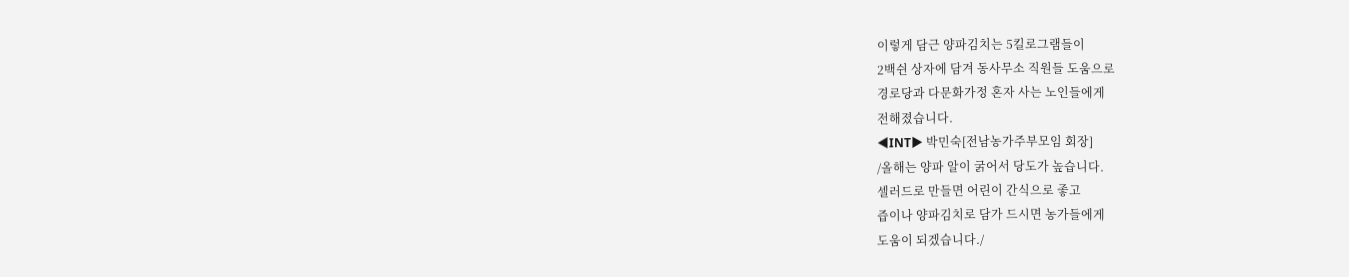이렇게 담근 양파김치는 5킬로그램들이
2백쉰 상자에 담겨 동사무소 직원들 도움으로
경로당과 다문화가정 혼자 사는 노인들에게
전해졌습니다.
◀INT▶ 박민숙[전남농가주부모임 회장]
/올해는 양파 알이 굵어서 당도가 높습니다.
셀러드로 만들면 어린이 간식으로 좋고
즙이나 양파김치로 담가 드시면 농가들에게
도움이 되겠습니다./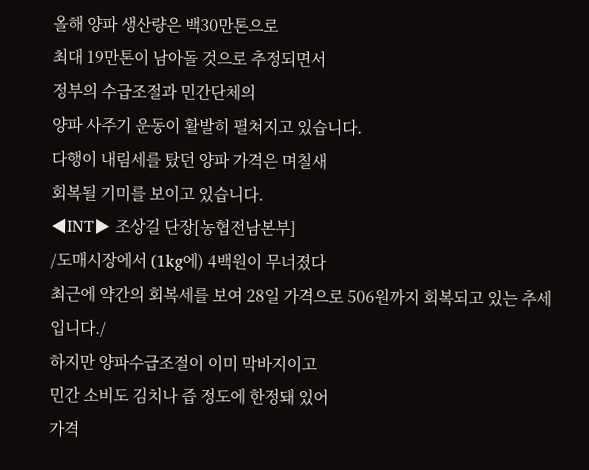올해 양파 생산량은 백30만톤으로
최대 19만톤이 남아돌 것으로 추정되면서
정부의 수급조절과 민간단체의
양파 사주기 운동이 활발히 펼쳐지고 있습니다.
다행이 내림세를 탔던 양파 가격은 며칠새
회복될 기미를 보이고 있습니다.
◀INT▶ 조상길 단장[농협전남본부]
/도매시장에서 (1kg에) 4백원이 무너졌다
최근에 약간의 회복세를 보여 28일 가격으로 506원까지 회복되고 있는 추세입니다./
하지만 양파수급조절이 이미 막바지이고
민간 소비도 김치나 즙 정도에 한정돼 있어
가격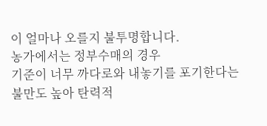이 얼마나 오를지 불투명합니다.
농가에서는 정부수매의 경우
기준이 너무 까다로와 내놓기를 포기한다는
불만도 높아 탄력적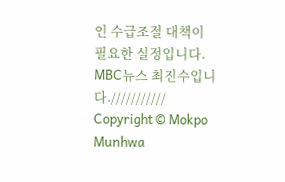인 수급조절 대책이
필요한 실정입니다.
MBC뉴스 최진수입니다.///////////
Copyright © Mokpo Munhwa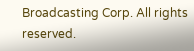Broadcasting Corp. All rights reserved.